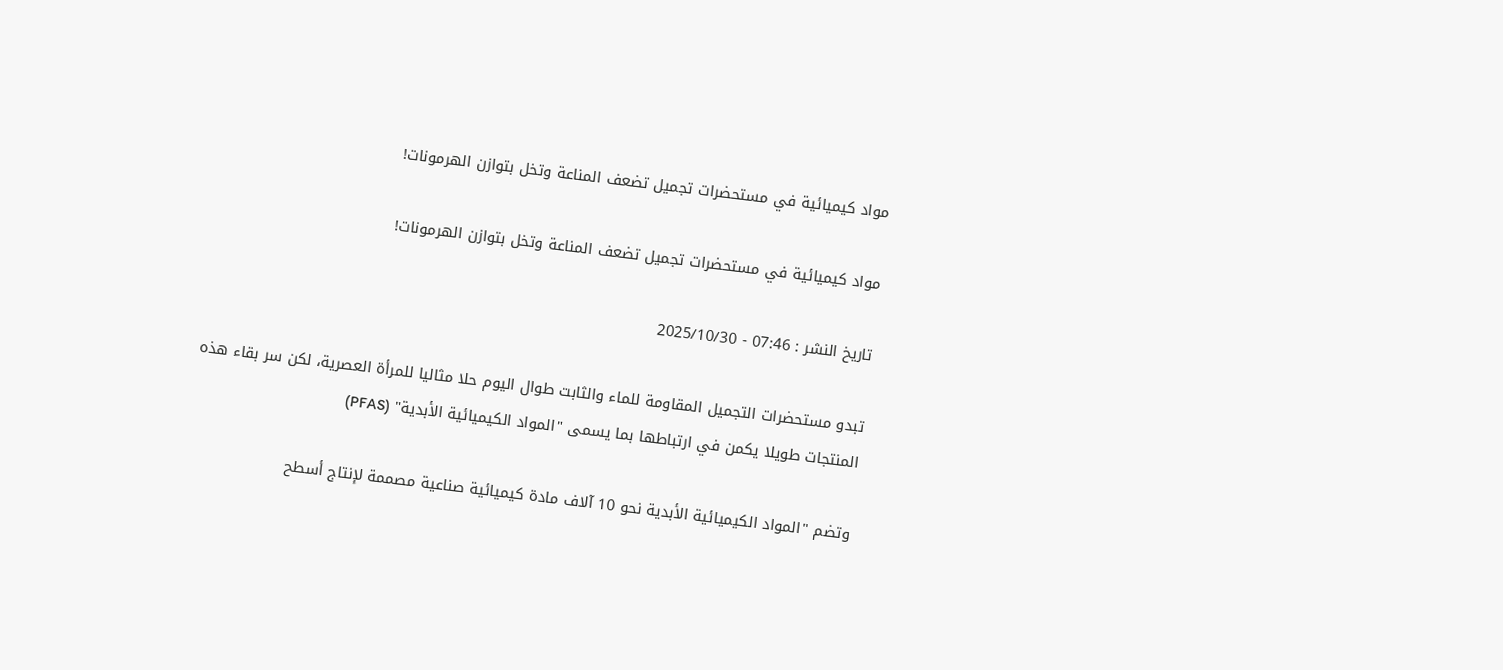مواد كيميائية في مستحضرات تجميل تضعف المناعة وتخل بتوازن الهرمونات!

مواد كيميائية في مستحضرات تجميل تضعف المناعة وتخل بتوازن الهرمونات!

تاريخ النشر : 07:46 - 2025/10/30

تبدو مستحضرات التجميل المقاومة للماء والثابت طوال اليوم حلا مثاليا للمرأة العصرية، لكن سر بقاء هذه المنتجات طويلا يكمن في ارتباطها بما يسمى "المواد الكيميائية الأبدية" (PFAS)

وتضم "المواد الكيميائية الأبدية نحو 10 آلاف مادة كيميائية صناعية مصممة لإنتاج أسطح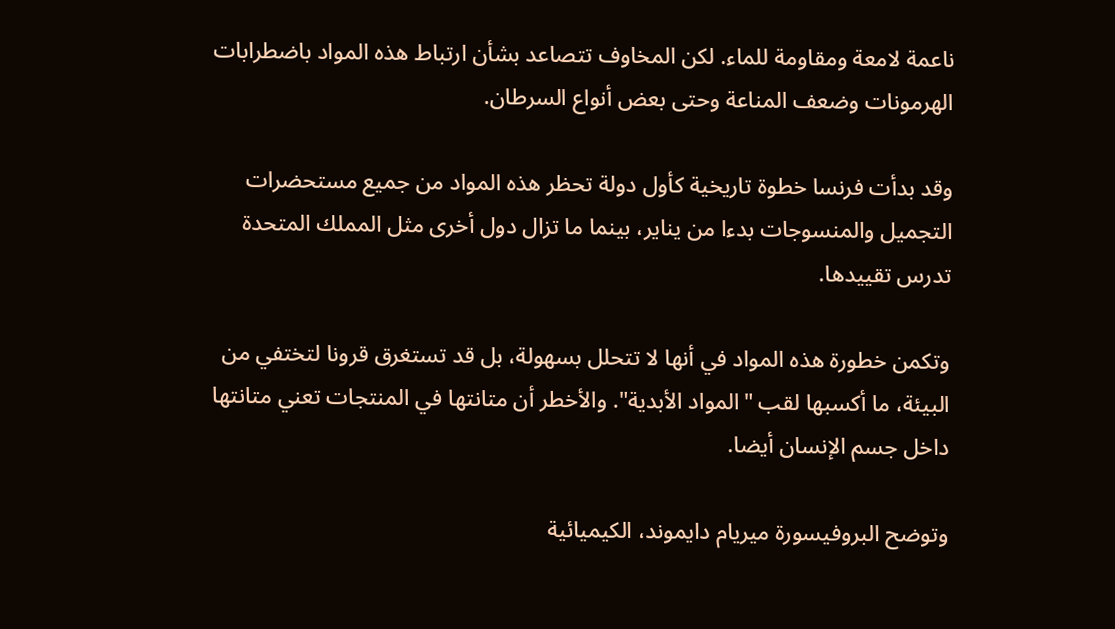ناعمة لامعة ومقاومة للماء. لكن المخاوف تتصاعد بشأن ارتباط هذه المواد باضطرابات الهرمونات وضعف المناعة وحتى بعض أنواع السرطان.

وقد بدأت فرنسا خطوة تاريخية كأول دولة تحظر هذه المواد من جميع مستحضرات التجميل والمنسوجات بدءا من يناير، بينما ما تزال دول أخرى مثل المملك المتحدة تدرس تقييدها.

وتكمن خطورة هذه المواد في أنها لا تتحلل بسهولة، بل قد تستغرق قرونا لتختفي من البيئة، ما أكسبها لقب "المواد الأبدية". والأخطر أن متانتها في المنتجات تعني متانتها داخل جسم الإنسان أيضا.

وتوضح البروفيسورة ميريام دايموند، الكيميائية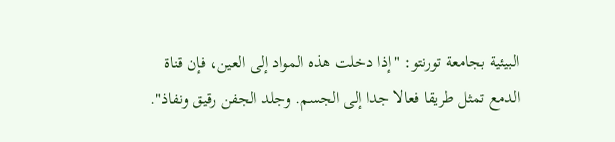البيئية بجامعة تورنتو: "إذا دخلت هذه المواد إلى العين، فإن قناة الدمع تمثل طريقا فعالا جدا إلى الجسم. وجلد الجفن رقيق ونفاذ".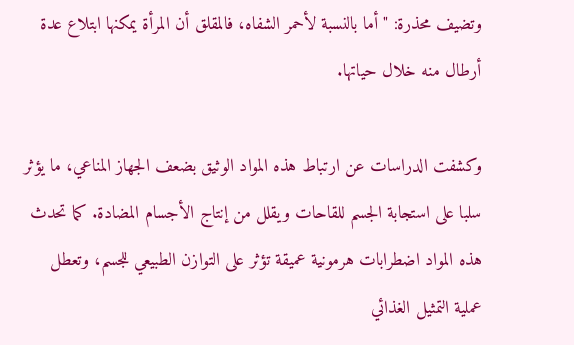وتضيف محذرة: "أما بالنسبة لأحمر الشفاه، فالمقلق أن المرأة يمكنها ابتلاع عدة أرطال منه خلال حياتها.

وكشفت الدراسات عن ارتباط هذه المواد الوثيق بضعف الجهاز المناعي، ما يؤثر سلبا على استجابة الجسم للقاحات ويقلل من إنتاج الأجسام المضادة. كما تحدث هذه المواد اضطرابات هرمونية عميقة تؤثر على التوازن الطبيعي للجسم، وتعطل عملية التمثيل الغذائي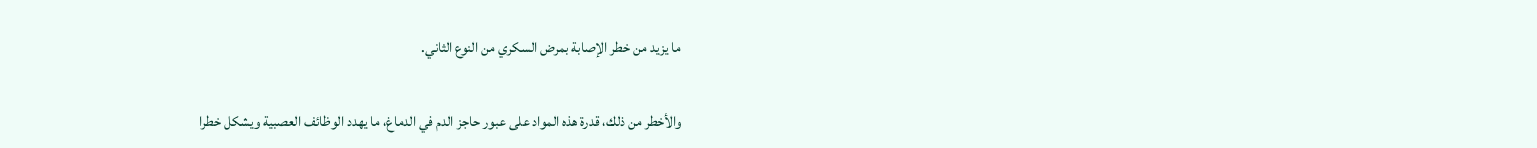ما يزيد من خطر الإصابة بمرض السكري من النوع الثاني.

والأخطر من ذلك، قدرة هذه المواد على عبور حاجز الدم في الدماغ، ما يهدد الوظائف العصبية ويشكل خطرا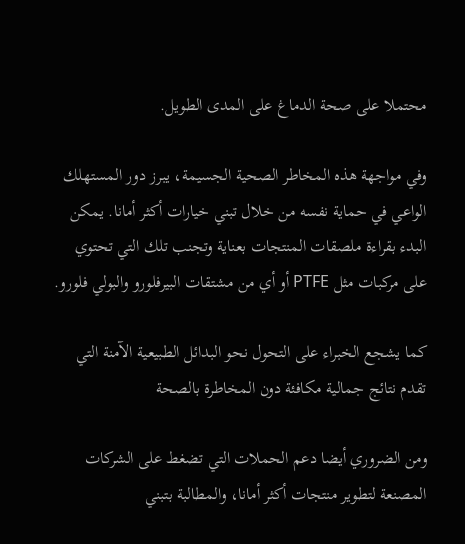محتملا على صحة الدماغ على المدى الطويل.

وفي مواجهة هذه المخاطر الصحية الجسيمة، يبرز دور المستهلك الواعي في حماية نفسه من خلال تبني خيارات أكثر أمانا. يمكن البدء بقراءة ملصقات المنتجات بعناية وتجنب تلك التي تحتوي على مركبات مثل PTFE أو أي من مشتقات البيرفلورو والبولي فلورو.

كما يشجع الخبراء على التحول نحو البدائل الطبيعية الآمنة التي تقدم نتائج جمالية مكافئة دون المخاطرة بالصحة

ومن الضروري أيضا دعم الحملات التي تضغط على الشركات المصنعة لتطوير منتجات أكثر أمانا، والمطالبة بتبني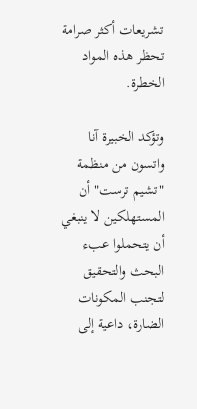تشريعات أكثر صرامة تحظر هذه المواد الخطرة.

وتؤكد الخبيرة آنا واتسون من منظمة "تشيم ترست" أن المستهلكين لا ينبغي أن يتحملوا عبء البحث والتحقيق لتجنب المكونات الضارة، داعية إلى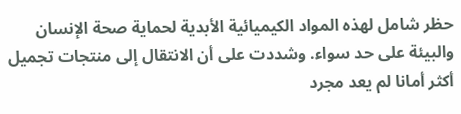حظر شامل لهذه المواد الكيميائية الأبدية لحماية صحة الإنسان والبيئة على حد سواء. وشددت على أن الانتقال إلى منتجات تجميل أكثر أمانا لم يعد مجرد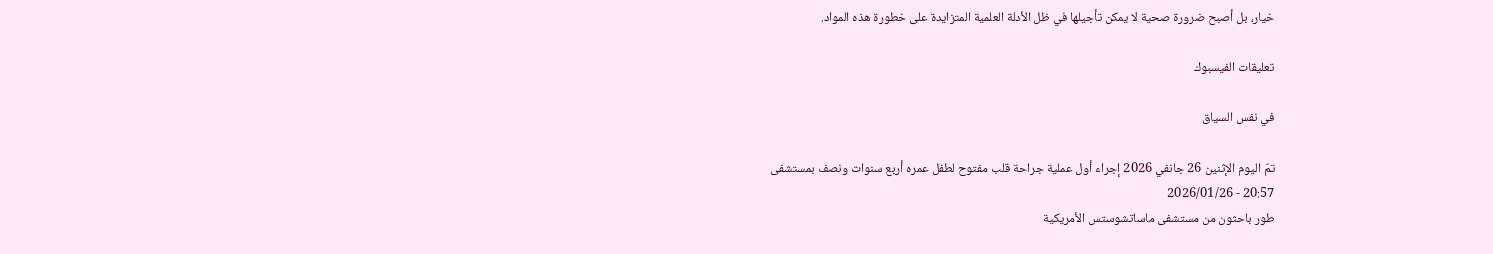خيار، بل أصبح ضرورة صحية لا يمكن تأجيلها في ظل الأدلة العلمية المتزايدة على خطورة هذه المواد.

تعليقات الفيسبوك

في نفس السياق

تمّ اليوم الإثنين 26 جانفي 2026 إجراء أول عملية جراحة قلب مفتوح لطفل عمره أربع سنوات ونصف بمستشفى
20:57 - 2026/01/26
طور باحثون من مستشفى ماساتشوستس الأمريكية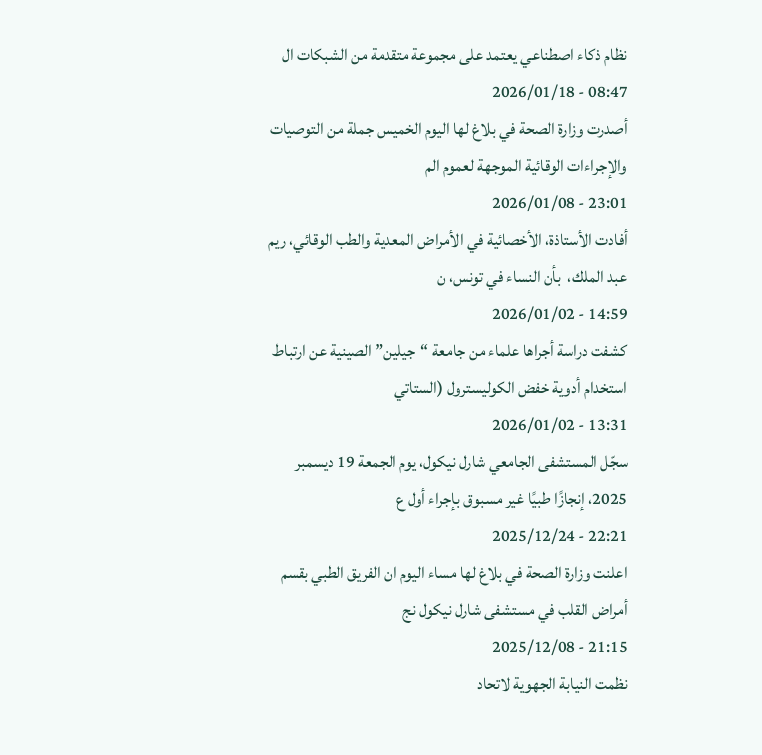نظام ذكاء اصطناعي يعتمد على مجموعة متقدمة من الشبكات ال
08:47 - 2026/01/18
أصدرت وزارة الصحة في بلاغ لها اليوم الخميس جملة من التوصيات والإجراءات الوقائية الموجهة لعموم الم
23:01 - 2026/01/08
أفادت الأستاذة، الأخصائية في الأمراض المعدية والطب الوقائي، ريم عبد الملك،  بأن النساء في تونس، ن
14:59 - 2026/01/02
كشفت دراسة أجراها علماء من جامعة “جيلين” الصينية عن ارتباط استخدام أدوية خفض الكوليسترول (الستاتي
13:31 - 2026/01/02
سجّل المستشفى الجامعي شارل نيكول، يوم الجمعة 19 ديسمبر 2025، إنجازًا طبيًا غير مسبوق بإجراء أول ع
22:21 - 2025/12/24
اعلنت وزارة الصحة في بلاغ لها مساء اليوم ان الفريق الطبي بقسم أمراض القلب في مستشفى شارل نيكول نج
21:15 - 2025/12/08
نظمت النيابة الجهوية لاتحاد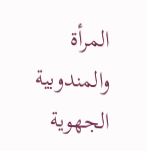المرأة والمندوبية الجهوية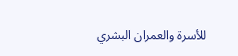للأسرة والعمران البشري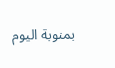بمنوبة اليوم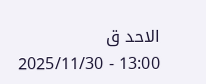الاحد ق
13:00 - 2025/11/30